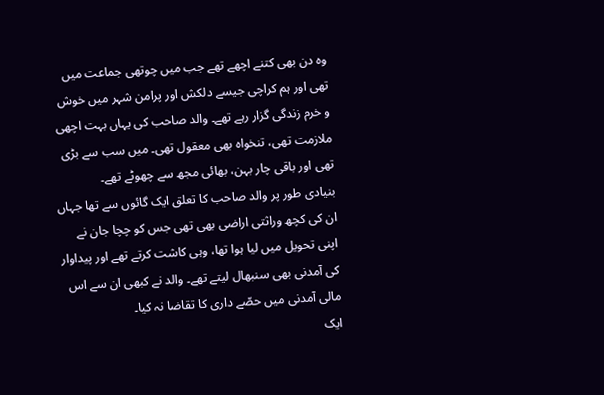وہ دن بھی کتنے اچھے تھے جب میں چوتھی جماعت میں تھی اور ہم کراچی جیسے دلکش اور پرامن شہر میں خوش و خرم زندگی گزار رہے تھے۔ والد صاحب کی یہاں بہت اچھی ملازمت تھی، تنخواہ بھی معقول تھی۔ میں سب سے بڑی تھی اور باقی چار بہن، بھائی مجھ سے چھوٹے تھے۔
بنیادی طور پر والد صاحب کا تعلق ایک گائوں سے تھا جہاں ان کی کچھ وراثتی اراضی بھی تھی جس کو چچا جان نے اپنی تحویل میں لیا ہوا تھا، وہی کاشت کرتے تھے اور پیداوار کی آمدنی بھی سنبھال لیتے تھے۔ والد نے کبھی ان سے اس مالی آمدنی میں حصّے داری کا تقاضا نہ کیا۔
ایک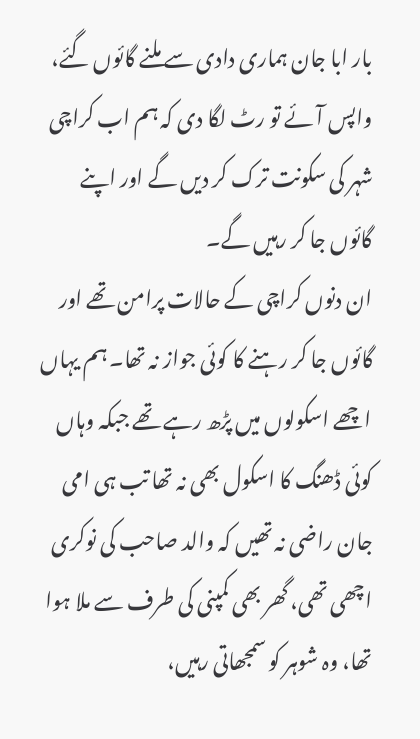بار ابا جان ہماری دادی سے ملنے گائوں گئے، واپس آئے تو رٹ لگا دی کہ ہم اب کراچی شہر کی سکونت ترک کر دیں گے اور اپنے گائوں جا کر رہیں گے۔
ان دنوں کراچی کے حالات پرامن تھے اور گائوں جا کر رہنے کا کوئی جواز نہ تھا۔ ہم یہاں اچھے اسکولوں میں پڑھ رہے تھے جبکہ وہاں کوئی ڈھنگ کا اسکول بھی نہ تھا تب ہی امی جان راضی نہ تھیں کہ والد صاحب کی نوکری اچھی تھی، گھر بھی کمپنی کی طرف سے ملا ہوا تھا، وہ شوہر کو سمجھاتی رہیں،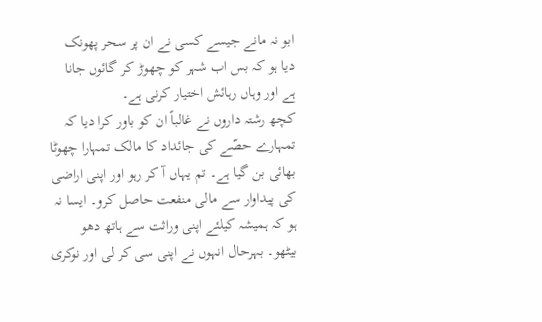ابو نہ مانے جیسے کسی نے ان پر سحر پھونک دیا ہو کہ بس اب شہر کو چھوڑ کر گائوں جانا ہے اور وہاں رہائش اختیار کرنی ہے۔
کچھ رشتہ داروں نے غالباً ان کو باور کرا دیا کہ تمہارے حصّے کی جائداد کا مالک تمہارا چھوٹا بھائی بن گیا ہے۔ تم یہاں آ کر رہو اور اپنی اراضی کی پیداوار سے مالی منفعت حاصل کرو۔ ایسا نہ ہو کہ ہمیشہ کیلئے اپنی وراثت سے ہاتھ دھو بیٹھو۔ بہرحال انہوں نے اپنی سی کر لی اور نوکری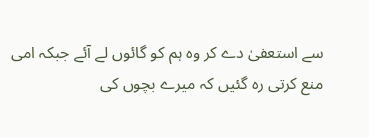سے استعفیٰ دے کر وہ ہم کو گائوں لے آئے جبکہ امی منع کرتی رہ گئیں کہ میرے بچوں کی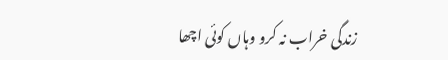زندگی خراب نہ کرو وہاں کوئی اچھا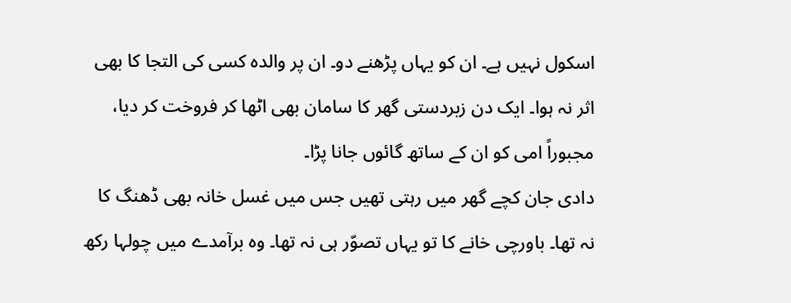اسکول نہیں ہے۔ ان کو یہاں پڑھنے دو۔ ان پر والدہ کسی کی التجا کا بھی اثر نہ ہوا۔ ایک دن زبردستی گھر کا سامان بھی اٹھا کر فروخت کر دیا، مجبوراً امی کو ان کے ساتھ گائوں جانا پڑا۔
دادی جان کچے گھر میں رہتی تھیں جس میں غسل خانہ بھی ڈھنگ کا نہ تھا۔ باورچی خانے کا تو یہاں تصوّر ہی نہ تھا۔ وہ برآمدے میں چولہا رکھ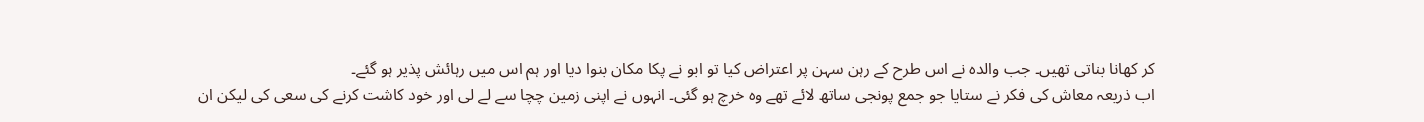کر کھانا بناتی تھیں۔ جب والدہ نے اس طرح کے رہن سہن پر اعتراض کیا تو ابو نے پکا مکان بنوا دیا اور ہم اس میں رہائش پذیر ہو گئے۔
اب ذریعہ معاش کی فکر نے ستایا جو جمع پونجی ساتھ لائے تھے وہ خرچ ہو گئی۔ انہوں نے اپنی زمین چچا سے لے لی اور خود کاشت کرنے کی سعی کی لیکن ان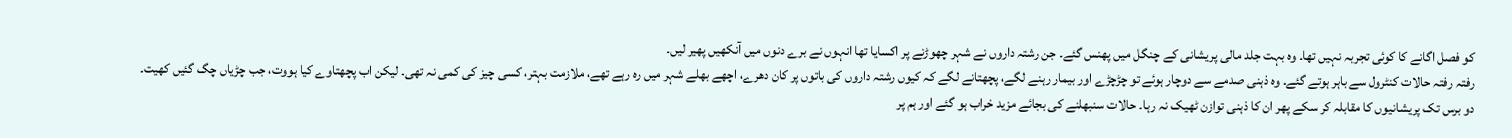کو فصل اگانے کا کوئی تجربہ نہیں تھا۔ وہ بہت جلد مالی پریشانی کے چنگل میں پھنس گئے۔ جن رشتہ داروں نے شہر چھوڑنے پر اکسایا تھا انہوں نے برے دنوں میں آنکھیں پھیر لیں۔
رفتہ رفتہ حالات کنٹرول سے باہر ہوتے گئے۔ وہ ذہنی صدمے سے دوچار ہوئے تو چڑچڑے اور بیمار رہنے لگے، پچھتانے لگے کہ کیوں رشتہ داروں کی باتوں پر کان دھرے، اچھے بھلے شہر میں رہ رہے تھے، ملازمت بہتر، کسی چیز کی کمی نہ تھی۔ لیکن اب پچھتاوے کیا ہووت، جب چڑیاں چگ گئیں کھیت۔
دو برس تک پریشانیوں کا مقابلہ کر سکے پھر ان کا ذہنی توازن ٹھیک نہ رہا۔ حالات سنبھلنے کی بجائے مزید خراب ہو گئے اور ہم پر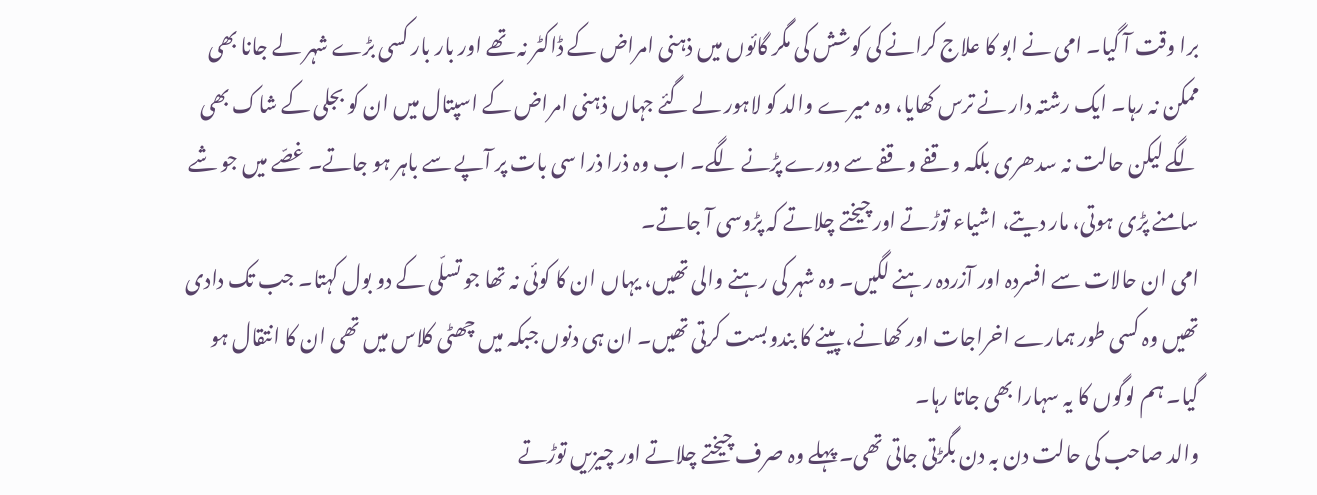برا وقت آ گیا۔ امی نے ابو کا علاج کرانے کی کوشش کی مگر گائوں میں ذہنی امراض کے ڈاکٹر نہ تھے اور بار بار کسی بڑے شہر لے جانا بھی ممکن نہ رہا۔ ایک رشتہ دار نے ترس کھایا، وہ میرے والد کو لاہور لے گئے جہاں ذہنی امراض کے اسپتال میں ان کو بجلی کے شاک بھی لگے لیکن حالت نہ سدھری بلکہ وقفے وقفے سے دورے پڑنے لگے۔ اب وہ ذرا ذرا سی بات پر آپے سے باہر ہو جاتے۔ غصّے میں جو شے سامنے پڑی ہوتی، مار دیتے، اشیاء توڑتے اور چیختے چلاتے کہ پڑوسی آ جاتے۔
امی ان حالات سے افسردہ اور آزردہ رہنے لگیں۔ وہ شہر کی رہنے والی تھیں، یہاں ان کا کوئی نہ تھا جو تسلّی کے دو بول کہتا۔ جب تک دادی تھیں وہ کسی طور ہمارے اخراجات اور کھانے، پینے کا بندوبست کرتی تھیں۔ ان ہی دنوں جبکہ میں چھٹی کلاس میں تھی ان کا انتقال ہو گیا۔ ہم لوگوں کا یہ سہارا بھی جاتا رہا۔
والد صاحب کی حالت دن بہ دن بگڑتی جاتی تھی۔ پہلے وہ صرف چیختے چلاتے اور چیزیں توڑتے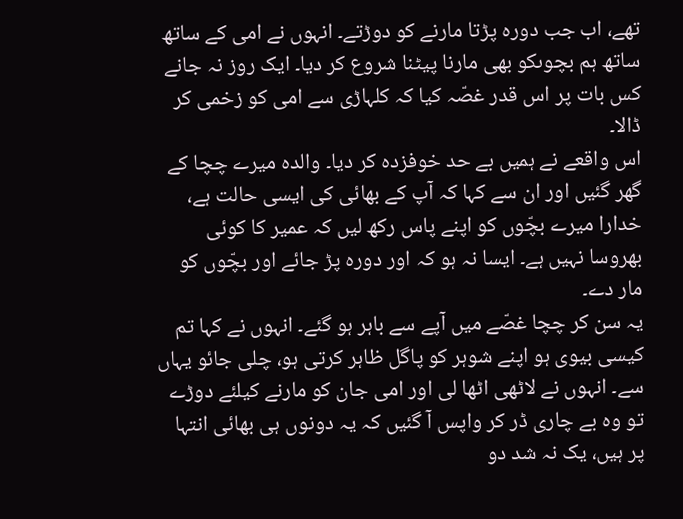تھے، اب جب دورہ پڑتا مارنے کو دوڑتے۔ انہوں نے امی کے ساتھ ساتھ ہم بچوںکو بھی مارنا پیٹنا شروع کر دیا۔ ایک روز نہ جانے کس بات پر اس قدر غصّہ کیا کہ کلہاڑی سے امی کو زخمی کر ڈالا۔
اس واقعے نے ہمیں بے حد خوفزدہ کر دیا۔ والدہ میرے چچا کے گھر گئیں اور ان سے کہا کہ آپ کے بھائی کی ایسی حالت ہے، خدارا میرے بچّوں کو اپنے پاس رکھ لیں کہ عمیر کا کوئی بھروسا نہیں ہے۔ ایسا نہ ہو کہ اور دورہ پڑ جائے اور بچّوں کو مار دے۔
یہ سن کر چچا غصّے میں آپے سے باہر ہو گئے۔ انہوں نے کہا تم کیسی بیوی ہو اپنے شوہر کو پاگل ظاہر کرتی ہو، چلی جائو یہاں سے۔ انہوں نے لاٹھی اٹھا لی اور امی جان کو مارنے کیلئے دوڑے تو وہ بے چاری ڈر کر واپس آ گئیں کہ یہ دونوں ہی بھائی انتہا پر ہیں، یک نہ شد دو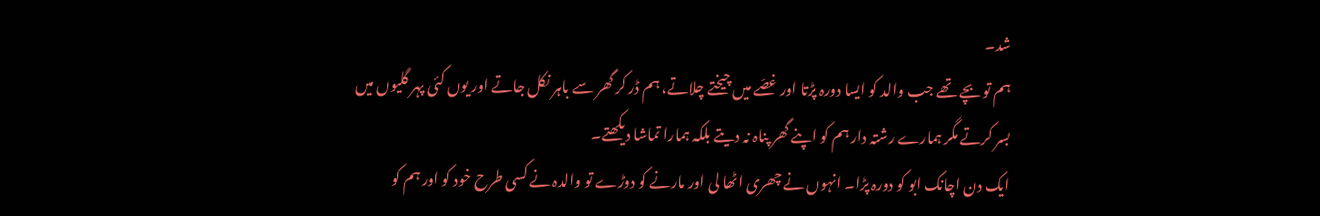شد۔
ہم تو بچے تھے جب والد کو ایسا دورہ پڑتا اور غصّے میں چیختے چلاتے، ہم ڈر کر گھر سے باہر نکل جاتے اور یوں کئی پہر گلیوں میں بسر کرتے مگر ہمارے رشتہ دار ہم کو اپنے گھر پناہ نہ دیتے بلکہ ہمارا تماشا دیکھتے۔
ایک دن اچانک ابو کو دورہ پڑا۔ انہوں نے چھری اٹھا لی اور مارنے کو دوڑے تو والدہ نے کسی طرح خود کو اور ہم کو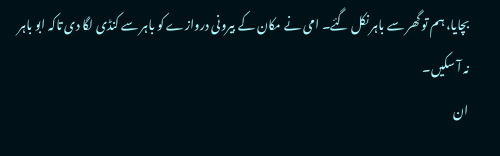بچایا، ہم تو گھر سے باہر نکل گئے۔ امی نے مکان کے بیرونی دروازے کو باہر سے کنڈی لگا دی تاکہ ابو باہر نہ آ سکیں۔
ان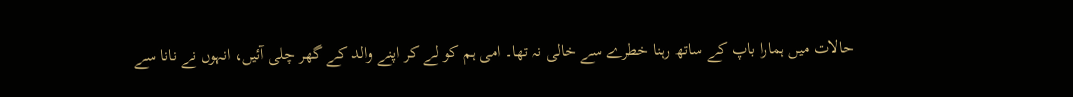حالات میں ہمارا باپ کے ساتھ رہنا خطرے سے خالی نہ تھا۔ امی ہم کو لے کر اپنے والد کے گھر چلی آئیں، انہوں نے نانا سے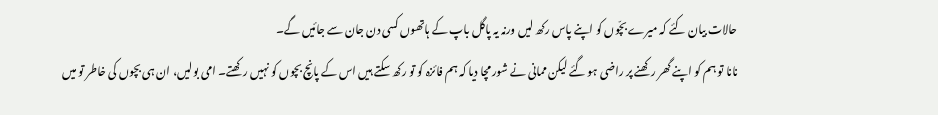حالات بیان کئے کہ میرے بچّوں کو اپنے پاس رکھ لیں ورنہ یہ پاگل باپ کے ہاتھوں کسی دن جان سے جائیں گے۔
نانا تو ہم کو اپنے گھر رکھنے پر راضی ہو گئے لیکن ممانی نے شور مچا دیا کہ ہم فائزہ کو تو رکھ سکتے ہیں اس کے پانچ بچوں کو نہیں رکھتے۔ امی بولیں، ان ہی بچوں کی خاطر تو میں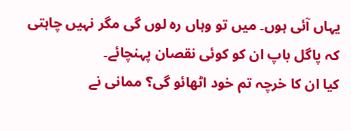یہاں آئی ہوں۔ میں تو وہاں رہ لوں گی مگر نہیں چاہتی کہ پاگل باپ ان کو کوئی نقصان پہنچائے۔
کیا ان کا خرچہ تم خود اٹھائو گی؟ ممانی نے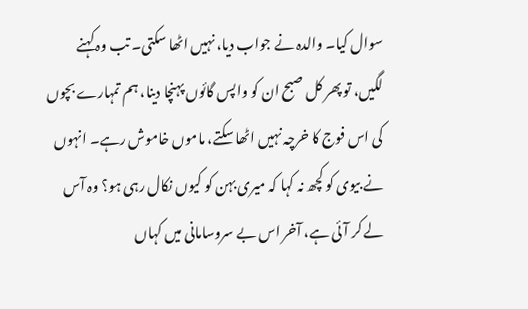سوال کیا۔ والدہ نے جواب دیا، نہیں اٹھا سکتی۔ تب وہ کہنے لگیں، تو پھر کل صبح ان کو واپس گائوں پہنچا دینا، ہم تمہارے بچوں کی اس فوج کا خرچہ نہیں اٹھا سکتے، ماموں خاموش رہے۔ انہوں نے بیوی کو کچھ نہ کہا کہ میری بہن کو کیوں نکال رہی ہو؟ وہ آس لے کر آئی ہے، آخر اس بے سروسامانی میں کہاں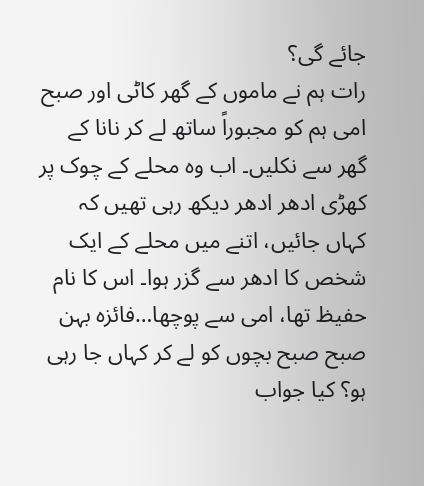جائے گی؟
رات ہم نے ماموں کے گھر کاٹی اور صبح امی ہم کو مجبوراً ساتھ لے کر نانا کے گھر سے نکلیں۔ اب وہ محلے کے چوک پر کھڑی ادھر ادھر دیکھ رہی تھیں کہ کہاں جائیں، اتنے میں محلے کے ایک شخص کا ادھر سے گزر ہوا۔ اس کا نام حفیظ تھا، امی سے پوچھا…فائزہ بہن صبح صبح بچوں کو لے کر کہاں جا رہی ہو؟ کیا جواب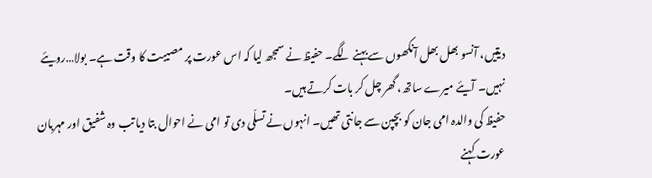دیتیں، آنسو بھل بھل آنکھوں سے بہنے لگے۔ حفیظ نے سمجھ لیا کہ اس عورت پر مصیبت کا وقت ہے۔ بولا…رویئے نہیں۔ آیئے میرے ساتھ، گھر چل کر بات کرتے ہیں۔
حفیظ کی والدہ امی جان کو بچپن سے جانتی تھیں۔ انہوں نے تسلّی دی تو امی نے احوال بتا دیا تب وہ شفیق اور مہربان عورت کہنے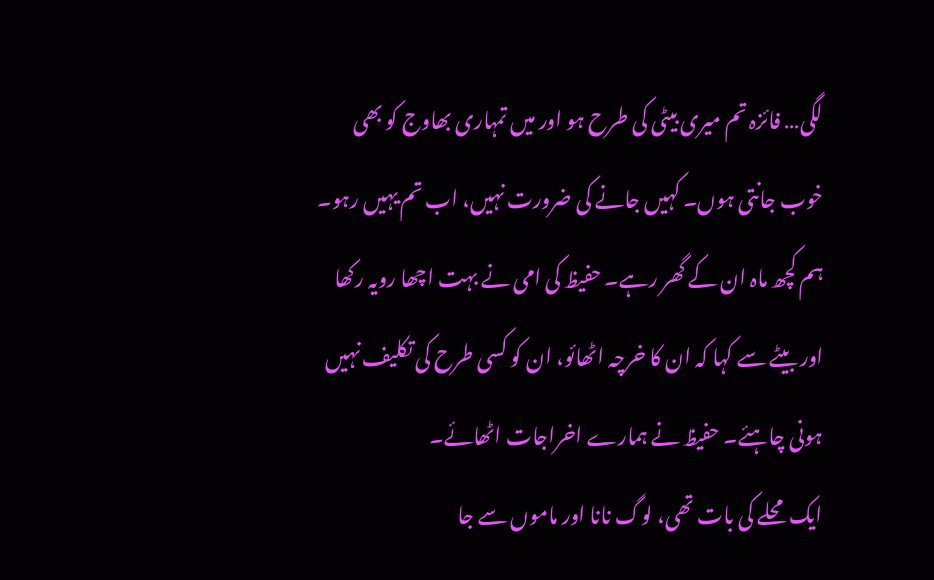لگی… فائزہ تم میری بیٹی کی طرح ہو اور میں تمہاری بھاوج کو بھی خوب جانتی ہوں۔ کہیں جانے کی ضرورت نہیں، اب تم یہیں رہو۔
ہم کچھ ماہ ان کے گھر رہے۔ حفیظ کی امی نے بہت اچھا رویہ رکھا اور بیٹے سے کہا کہ ان کا خرچہ اٹھائو، ان کو کسی طرح کی تکلیف نہیں ہونی چاہئے۔ حفیظ نے ہمارے اخراجات اٹھائے۔
ایک محلے کی بات تھی، لوگ نانا اور ماموں سے جا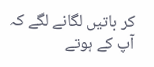کر باتیں لگانے لگے کہ آپ کے ہوتے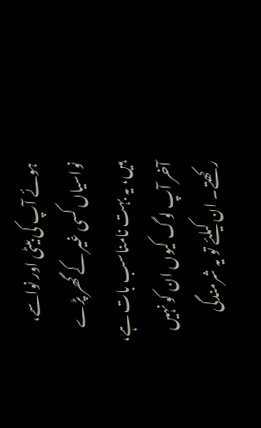ہوئے آپ کی بیٹی اور نواسے، نواسیاں کسی غیر کے گھر پڑے ہیں، یہ بہت نامناسب بات ہے، آخر آپ لوگ کیوں ان کو نہیں رکھتے۔ ان کیلئے تو یہ شرمندگی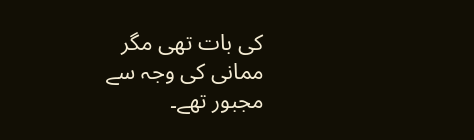کی بات تھی مگر ممانی کی وجہ سے مجبور تھے۔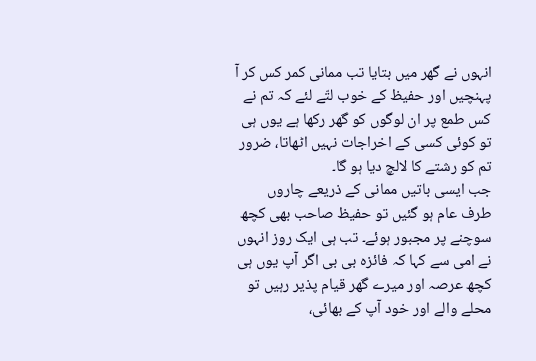انہوں نے گھر میں بتایا تب ممانی کمر کس کر آ پہنچیں اور حفیظ کے خوب لتّے لئے کہ تم نے کس طمع پر ان لوگوں کو گھر رکھا ہے یوں ہی تو کوئی کسی کے اخراجات نہیں اٹھاتا، ضرور تم کو رشتے کا لالچ دیا ہو گا۔
جب ایسی باتیں ممانی کے ذریعے چاروں طرف عام ہو گئیں تو حفیظ صاحب بھی کچھ سوچنے پر مجبور ہوئے۔ تب ہی ایک روز انہوں نے امی سے کہا کہ فائزہ بی بی اگر آپ یوں ہی کچھ عرصہ اور میرے گھر قیام پذیر رہیں تو محلے والے اور خود آپ کے بھائی،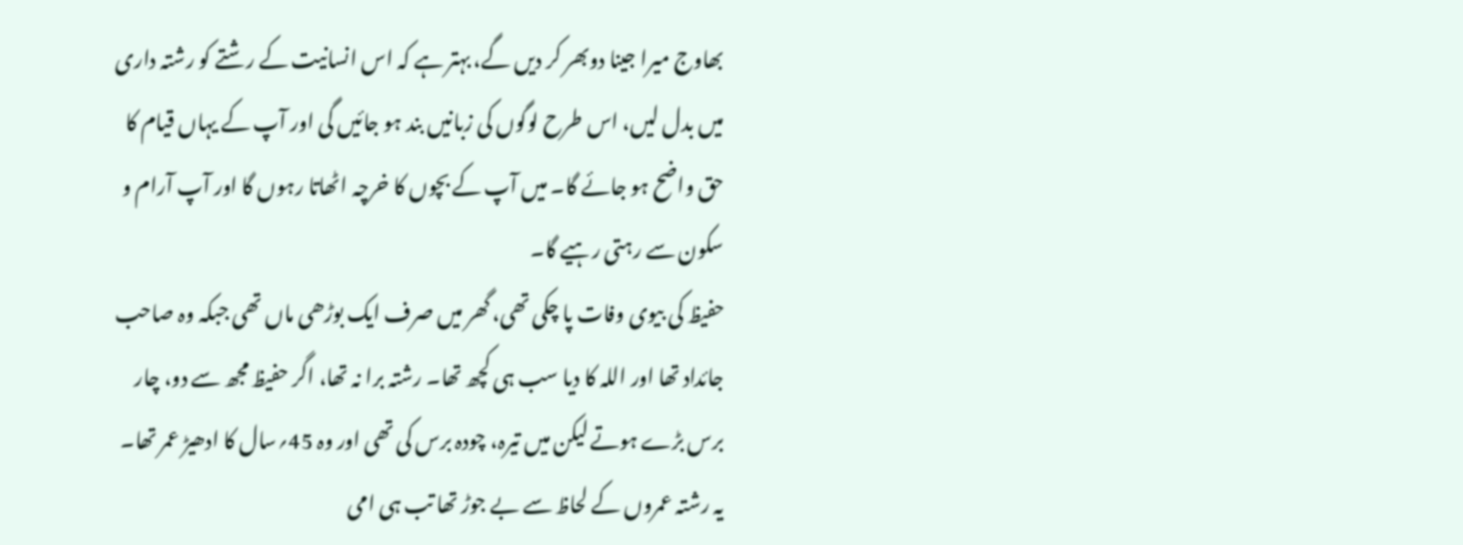بھاوج میرا جینا دوبھر کر دیں گے، بہتر ہے کہ اس انسانیت کے رشتے کو رشتہ داری میں بدل لیں، اس طرح لوگوں کی زبانیں بند ہو جائیں گی اور آپ کے یہاں قیام کا حق واضح ہو جائے گا۔ میں آپ کے بچوں کا خرچہ اٹھاتا رہوں گا اور آپ آرام و سکون سے رہتی رہیے گا۔
حفیظ کی بیوی وفات پا چکی تھی، گھر میں صرف ایک بوڑھی ماں تھی جبکہ وہ صاحب جائداد تھا اور اللہ کا دیا سب ہی کچھ تھا۔ رشتہ برا نہ تھا، اگر حفیظ مجھ سے دو، چار برس بڑے ہوتے لیکن میں تیرہ، چودہ برس کی تھی اور وہ 45؍سال کا ادھیڑ عمر تھا۔ یہ رشتہ عمروں کے لحاظ سے بے جوڑ تھا تب ہی امی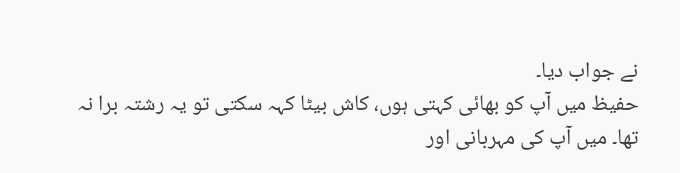نے جواب دیا۔
حفیظ میں آپ کو بھائی کہتی ہوں، کاش بیٹا کہہ سکتی تو یہ رشتہ برا نہ تھا۔ میں آپ کی مہربانی اور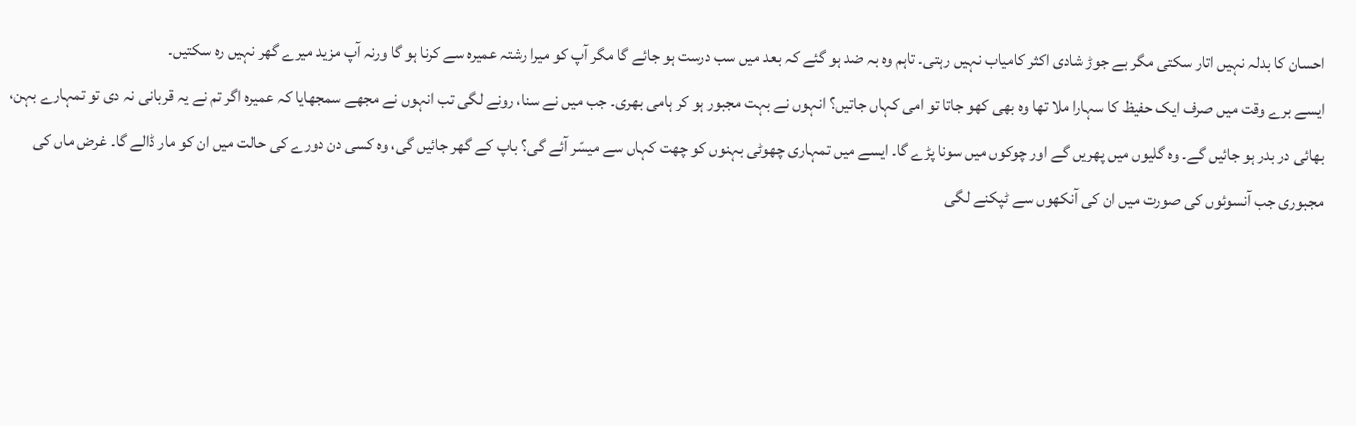احسان کا بدلہ نہیں اتار سکتی مگر بے جوڑ شادی اکثر کامیاب نہیں رہتی۔ تاہم وہ بہ ضد ہو گئے کہ بعد میں سب درست ہو جائے گا مگر آپ کو میرا رشتہ عمیرہ سے کرنا ہو گا ورنہ آپ مزید میرے گھر نہیں رہ سکتیں۔
ایسے برے وقت میں صرف ایک حفیظ کا سہارا ملا تھا وہ بھی کھو جاتا تو امی کہاں جاتیں؟ انہوں نے بہت مجبور ہو کر ہامی بھری۔ جب میں نے سنا، رونے لگی تب انہوں نے مجھے سمجھایا کہ عمیرہ اگر تم نے یہ قربانی نہ دی تو تمہارے بہن، بھائی در بدر ہو جائیں گے۔ وہ گلیوں میں پھریں گے اور چوکوں میں سونا پڑے گا۔ ایسے میں تمہاری چھوٹی بہنوں کو چھت کہاں سے میسّر آئے گی؟ باپ کے گھر جائیں گی، وہ کسی دن دورے کی حالت میں ان کو مار ڈالے گا۔ غرض ماں کی مجبوری جب آنسوئوں کی صورت میں ان کی آنکھوں سے ٹپکنے لگی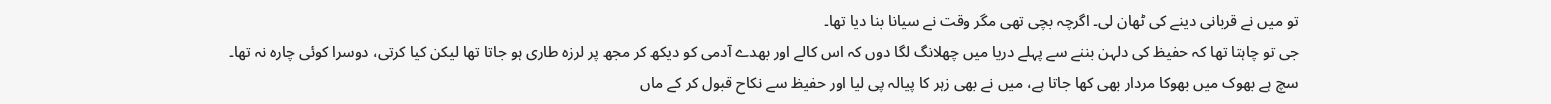تو میں نے قربانی دینے کی ٹھان لی۔ اگرچہ بچی تھی مگر وقت نے سیانا بنا دیا تھا۔
جی تو چاہتا تھا کہ حفیظ کی دلہن بننے سے پہلے دریا میں چھلانگ لگا دوں کہ اس کالے اور بھدے آدمی کو دیکھ کر مجھ پر لرزہ طاری ہو جاتا تھا لیکن کیا کرتی، دوسرا کوئی چارہ نہ تھا۔
سچ ہے بھوک میں بھوکا مردار بھی کھا جاتا ہے، میں نے بھی زہر کا پیالہ پی لیا اور حفیظ سے نکاح قبول کر کے ماں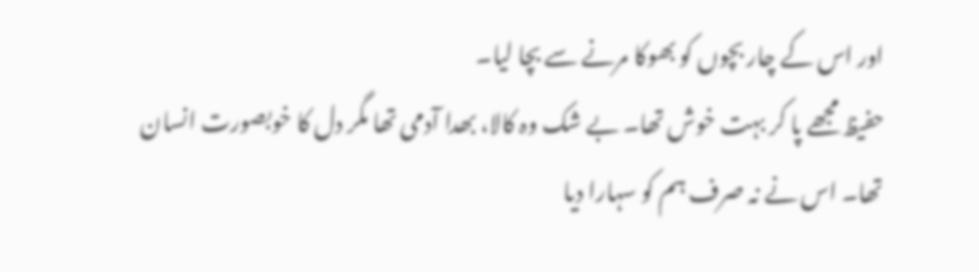اور اس کے چار بچوں کو بھوکا مرنے سے بچا لیا۔
حفیظ مجھے پا کر بہت خوش تھا۔ بے شک وہ کالا، بھدا آدمی تھا مگر دل کا خوبصورت انسان تھا۔ اس نے نہ صرف ہم کو سہارا دیا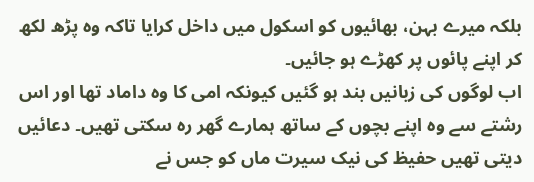بلکہ میرے بہن، بھائیوں کو اسکول میں داخل کرایا تاکہ وہ پڑھ لکھ کر اپنے پائوں پر کھڑے ہو جائیں۔
اب لوگوں کی زبانیں بند ہو گئیں کیونکہ امی کا وہ داماد تھا اور اس رشتے سے وہ اپنے بچوں کے ساتھ ہمارے گھر رہ سکتی تھیں۔ دعائیں دیتی تھیں حفیظ کی نیک سیرت ماں کو جس نے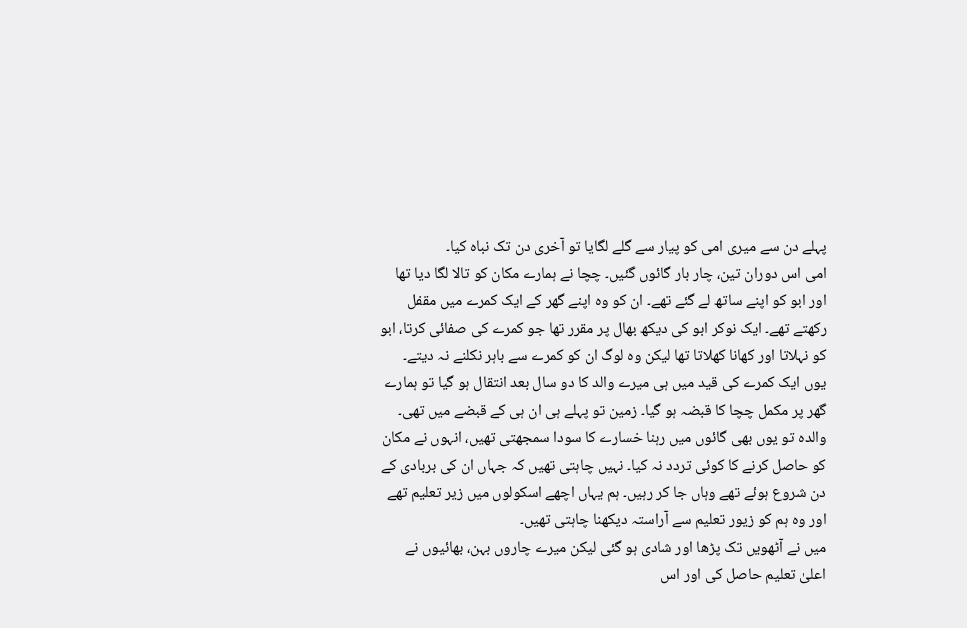پہلے دن سے میری امی کو پیار سے گلے لگایا تو آخری دن تک نباہ کیا۔
امی اس دوران تین، چار بار گائوں گئیں۔ چچا نے ہمارے مکان کو تالا لگا دیا تھا اور ابو کو اپنے ساتھ لے گئے تھے۔ ان کو وہ اپنے گھر کے ایک کمرے میں مقفل رکھتے تھے۔ ایک نوکر ابو کی دیکھ بھال پر مقرر تھا جو کمرے کی صفائی کرتا، ابو کو نہلاتا اور کھانا کھلاتا تھا لیکن وہ لوگ ان کو کمرے سے باہر نکلنے نہ دیتے۔ یوں ایک کمرے کی قید میں ہی میرے والد کا دو سال بعد انتقال ہو گیا تو ہمارے گھر پر مکمل چچا کا قبضہ ہو گیا۔ زمین تو پہلے ہی ان ہی کے قبضے میں تھی۔
والدہ تو یوں بھی گائوں میں رہنا خسارے کا سودا سمجھتی تھیں، انہوں نے مکان کو حاصل کرنے کا کوئی تردد نہ کیا۔ نہیں چاہتی تھیں کہ جہاں ان کی بربادی کے دن شروع ہوئے تھے وہاں جا کر رہیں۔ ہم یہاں اچھے اسکولوں میں زیر تعلیم تھے اور وہ ہم کو زیور تعلیم سے آراستہ دیکھنا چاہتی تھیں۔
میں نے آٹھویں تک پڑھا اور شادی ہو گئی لیکن میرے چاروں بہن، بھائیوں نے اعلیٰ تعلیم حاصل کی اور اس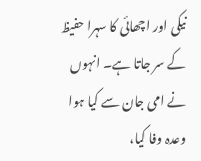نیکی اور اچھائی کا سہرا حفیظ کے سر جاتا ہے۔ انہوں نے امی جان سے کیا ہوا وعدہ وفا کیا،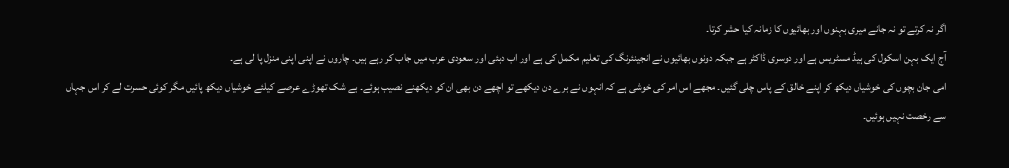اگر نہ کرتے تو نہ جانے میری بہنوں اور بھائیوں کا زمانہ کیا حشر کرتا۔
آج ایک بہن اسکول کی ہیڈ مسٹریس ہے اور دوسری ڈاکٹر ہے جبکہ دونوں بھائیوں نے انجینئرنگ کی تعلیم مکمل کی ہے اور اب دبئی اور سعودی عرب میں جاب کر رہے ہیں۔ چاروں نے اپنی اپنی منزل پا لی ہے۔
امی جان بچوں کی خوشیاں دیکھ کر اپنے خالق کے پاس چلی گئیں۔ مجھے اس امر کی خوشی ہے کہ انہوں نے برے دن دیکھے تو اچھے دن بھی ان کو دیکھنے نصیب ہوئے۔ بے شک تھوڑے عرصے کیلئے خوشیاں دیکھ پائیں مگر کوئی حسرت لے کر اس جہاں سے رخصت نہیں ہوئیں۔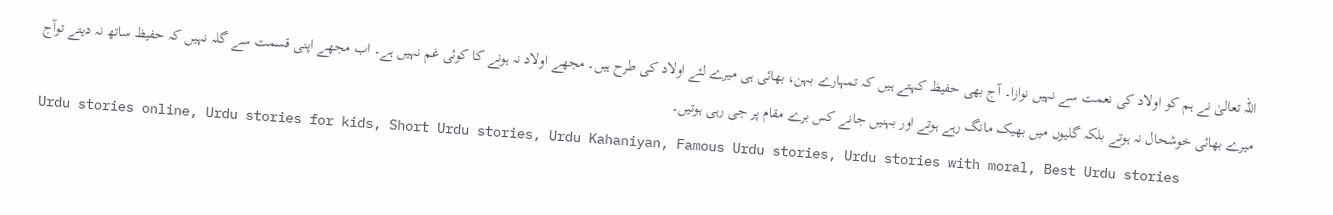اللہ تعالیٰ نے ہم کو اولاد کی نعمت سے نہیں نوازا۔ آج بھی حفیظ کہتے ہیں کہ تمہارے بہن، بھائی ہی میرے لئے اولاد کی طرح ہیں۔ مجھے اولاد نہ ہونے کا کوئی غم نہیں ہے۔ اب مجھے اپنی قسمت سے گلہ نہیں کہ حفیظ ساتھ نہ دیتے توآج میرے بھائی خوشحال نہ ہوتے بلکہ گلیوں میں بھیک مانگ رہے ہوتے اور بہنیں جانے کس برے مقام پر جی رہی ہوتیں۔
Urdu stories online, Urdu stories for kids, Short Urdu stories, Urdu Kahaniyan, Famous Urdu stories, Urdu stories with moral, Best Urdu stories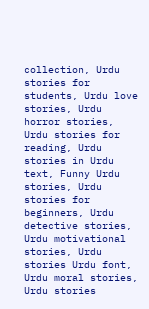collection, Urdu stories for students, Urdu love stories, Urdu horror stories, Urdu stories for reading, Urdu stories in Urdu text, Funny Urdu stories, Urdu stories for beginners, Urdu detective stories, Urdu motivational stories, Urdu stories Urdu font, Urdu moral stories, Urdu stories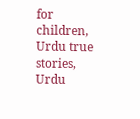for children, Urdu true stories, Urdu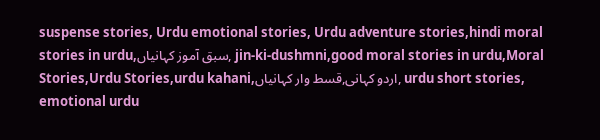suspense stories, Urdu emotional stories, Urdu adventure stories,hindi moral stories in urdu,سبق آموز کہانیاں, jin-ki-dushmni,good moral stories in urdu,Moral Stories,Urdu Stories,urdu kahani,اردو کہانی,قسط وار کہانیاں, urdu short stories, emotional urdu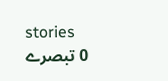stories
0 تبصرے